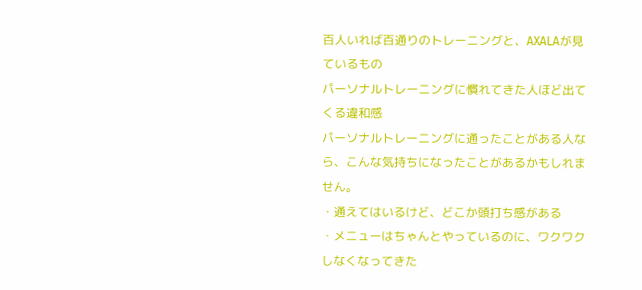百人いれば百通りのトレーニングと、AXALAが見ているもの
パーソナルトレーニングに慣れてきた人ほど出てくる違和感
パーソナルトレーニングに通ったことがある人なら、こんな気持ちになったことがあるかもしれません。
・通えてはいるけど、どこか頭打ち感がある
・メニューはちゃんとやっているのに、ワクワクしなくなってきた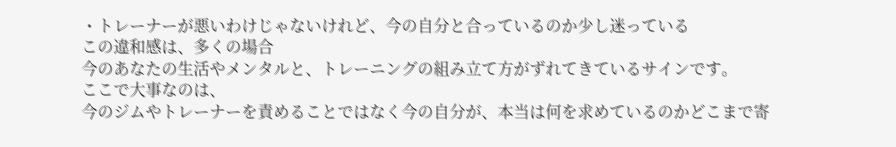・トレーナーが悪いわけじゃないけれど、今の自分と合っているのか少し迷っている
この違和感は、多くの場合
今のあなたの生活やメンタルと、トレーニングの組み立て方がずれてきているサインです。
ここで大事なのは、
今のジムやトレーナーを責めることではなく今の自分が、本当は何を求めているのかどこまで寄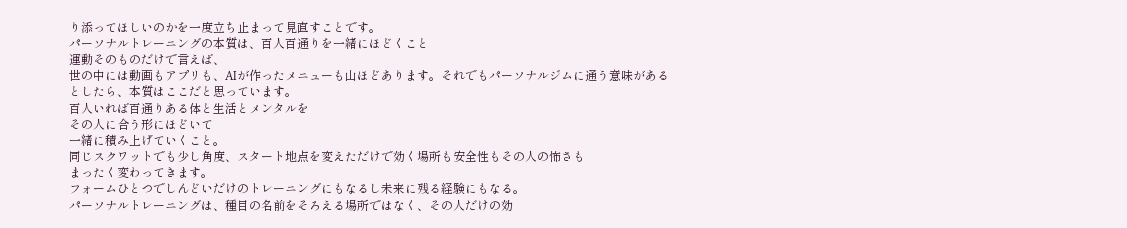り添ってほしいのかを一度立ち止まって見直すことです。
パーソナルトレーニングの本質は、百人百通りを一緒にほどくこと
運動そのものだけで言えば、
世の中には動画もアプリも、AIが作ったメニューも山ほどあります。それでもパーソナルジムに通う意味があるとしたら、本質はここだと思っています。
百人いれば百通りある体と生活とメンタルを
その人に合う形にほどいて
一緒に積み上げていくこと。
同じスクワットでも少し角度、スタート地点を変えただけで効く場所も安全性もその人の怖さも
まったく変わってきます。
フォームひとつでしんどいだけのトレーニングにもなるし未来に残る経験にもなる。
パーソナルトレーニングは、種目の名前をそろえる場所ではなく、その人だけの効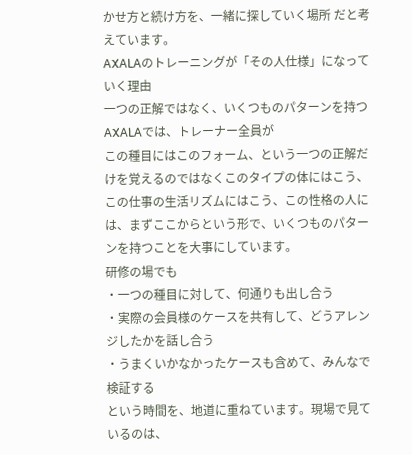かせ方と続け方を、一緒に探していく場所 だと考えています。
AXALAのトレーニングが「その人仕様」になっていく理由
一つの正解ではなく、いくつものパターンを持つ
AXALAでは、トレーナー全員が
この種目にはこのフォーム、という一つの正解だけを覚えるのではなくこのタイプの体にはこう、この仕事の生活リズムにはこう、この性格の人には、まずここからという形で、いくつものパターンを持つことを大事にしています。
研修の場でも
・一つの種目に対して、何通りも出し合う
・実際の会員様のケースを共有して、どうアレンジしたかを話し合う
・うまくいかなかったケースも含めて、みんなで検証する
という時間を、地道に重ねています。現場で見ているのは、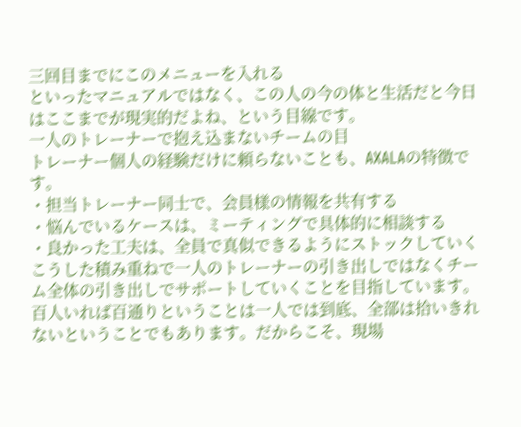三回目までにこのメニューを入れる
といったマニュアルではなく、この人の今の体と生活だと今日はここまでが現実的だよね、という目線です。
一人のトレーナーで抱え込まないチームの目
トレーナー個人の経験だけに頼らないことも、AXALAの特徴です。
・担当トレーナー同士で、会員様の情報を共有する
・悩んでいるケースは、ミーティングで具体的に相談する
・良かった工夫は、全員で真似できるようにストックしていく
こうした積み重ねで一人のトレーナーの引き出しではなくチーム全体の引き出しでサポートしていくことを目指しています。百人いれば百通りということは一人では到底、全部は拾いきれないということでもあります。だからこそ、現場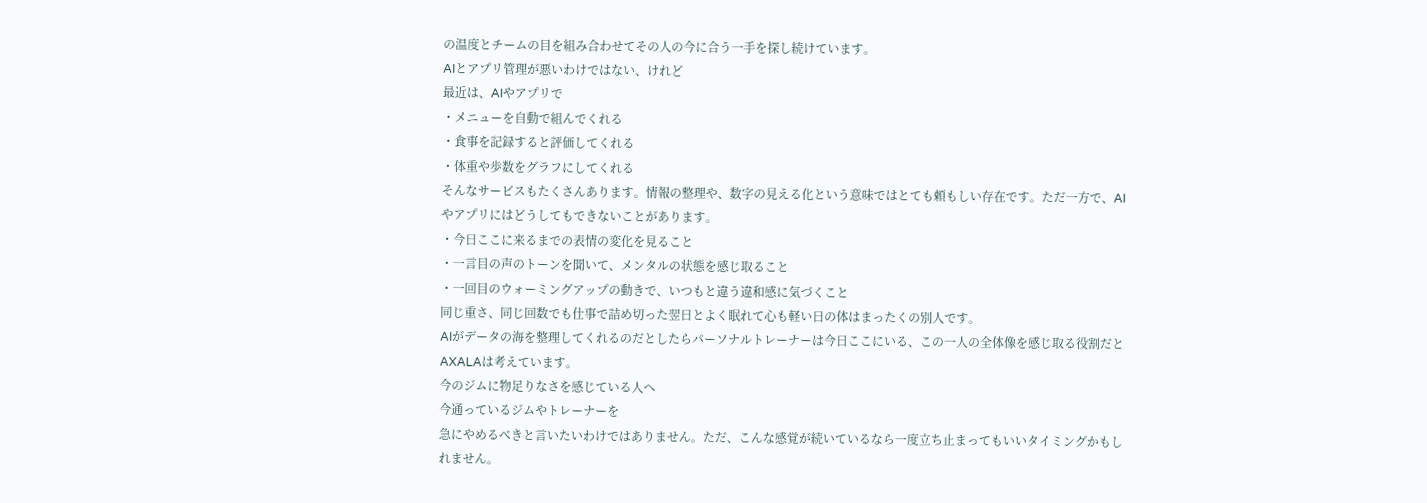の温度とチームの目を組み合わせてその人の今に合う一手を探し続けています。
AIとアプリ管理が悪いわけではない、けれど
最近は、AIやアプリで
・メニューを自動で組んでくれる
・食事を記録すると評価してくれる
・体重や歩数をグラフにしてくれる
そんなサービスもたくさんあります。情報の整理や、数字の見える化という意味ではとても頼もしい存在です。ただ一方で、AIやアプリにはどうしてもできないことがあります。
・今日ここに来るまでの表情の変化を見ること
・一言目の声のトーンを聞いて、メンタルの状態を感じ取ること
・一回目のウォーミングアップの動きで、いつもと違う違和感に気づくこと
同じ重さ、同じ回数でも仕事で詰め切った翌日とよく眠れて心も軽い日の体はまったくの別人です。
AIがデータの海を整理してくれるのだとしたらパーソナルトレーナーは今日ここにいる、この一人の全体像を感じ取る役割だとAXALAは考えています。
今のジムに物足りなさを感じている人へ
今通っているジムやトレーナーを
急にやめるべきと言いたいわけではありません。ただ、こんな感覚が続いているなら一度立ち止まってもいいタイミングかもしれません。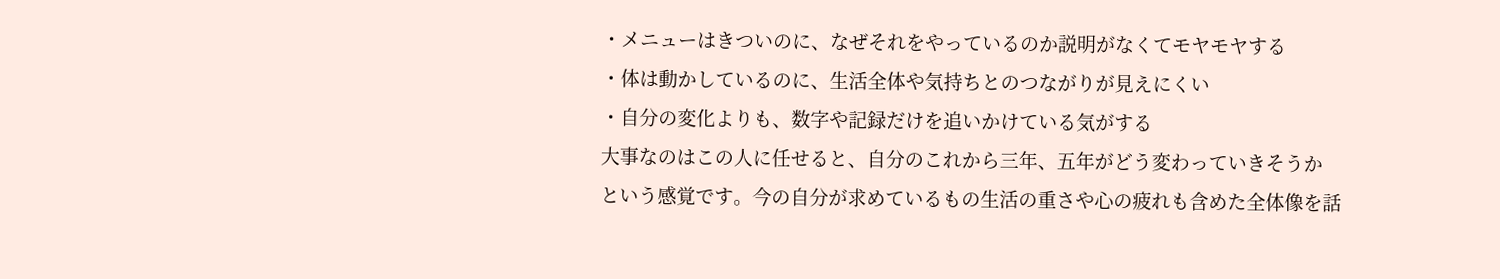・メニューはきついのに、なぜそれをやっているのか説明がなくてモヤモヤする
・体は動かしているのに、生活全体や気持ちとのつながりが見えにくい
・自分の変化よりも、数字や記録だけを追いかけている気がする
大事なのはこの人に任せると、自分のこれから三年、五年がどう変わっていきそうか
という感覚です。今の自分が求めているもの生活の重さや心の疲れも含めた全体像を話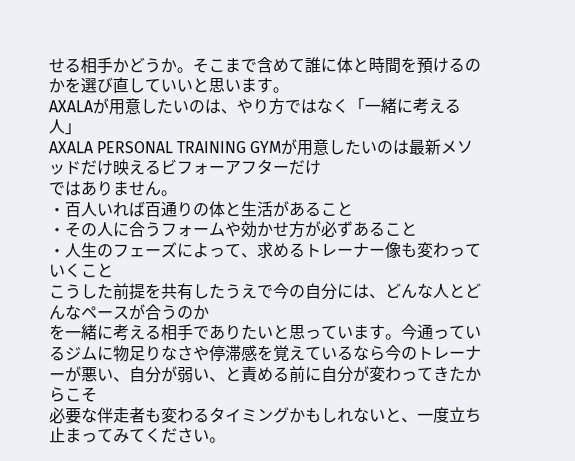せる相手かどうか。そこまで含めて誰に体と時間を預けるのかを選び直していいと思います。
AXALAが用意したいのは、やり方ではなく「一緒に考える人」
AXALA PERSONAL TRAINING GYMが用意したいのは最新メソッドだけ映えるビフォーアフターだけ
ではありません。
・百人いれば百通りの体と生活があること
・その人に合うフォームや効かせ方が必ずあること
・人生のフェーズによって、求めるトレーナー像も変わっていくこと
こうした前提を共有したうえで今の自分には、どんな人とどんなペースが合うのか
を一緒に考える相手でありたいと思っています。今通っているジムに物足りなさや停滞感を覚えているなら今のトレーナーが悪い、自分が弱い、と責める前に自分が変わってきたからこそ
必要な伴走者も変わるタイミングかもしれないと、一度立ち止まってみてください。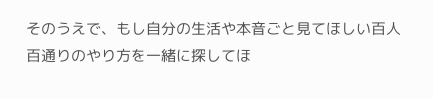そのうえで、もし自分の生活や本音ごと見てほしい百人百通りのやり方を一緒に探してほ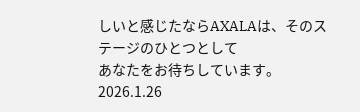しいと感じたならAXALAは、そのステージのひとつとして
あなたをお待ちしています。
2026.1.26